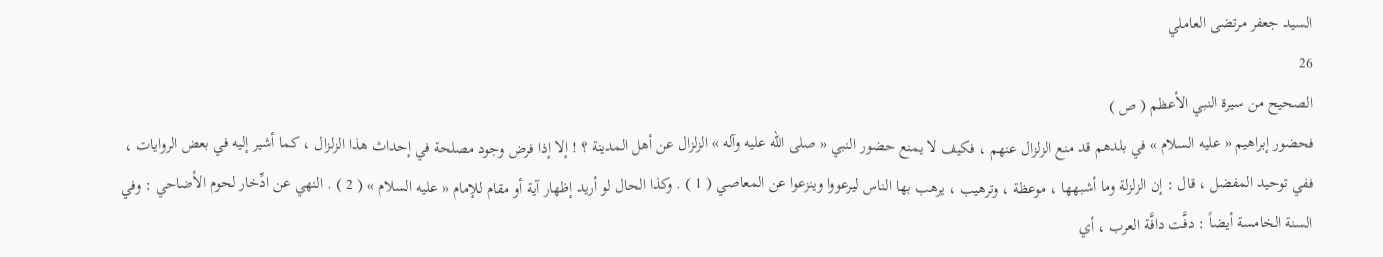السيد جعفر مرتضى العاملي
26
الصحيح من سيرة النبي الأعظم ( ص )
فحضور إبراهيم « عليه السلام » في بلدهم قد منع الزلزال عنهم ، فكيف لا يمنع حضور النبي « صلى الله عليه وآله » الزلزال عن أهل المدينة ؟ ! إلا إذا فرض وجود مصلحة في إحداث هذا الزلزال ، كما أشير إليه في بعض الروايات ، ففي توحيد المفضل ، قال : إن الزلزلة وما أشبهها ، موعظة ، وترهيب ، يرهب بها الناس ليرعووا وينزعوا عن المعاصي ( 1 ) . وكذا الحال لو أريد إظهار آية أو مقام للإمام « عليه السلام » ( 2 ) . النهي عن ادِّخار لحوم الأضاحي : وفي السنة الخامسة أيضاً : دفَّت دافَّة العرب ، أي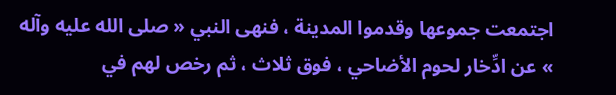اجتمعت جموعها وقدموا المدينة ، فنهى النبي « صلى الله عليه وآله » عن ادِّخار لحوم الأضاحي ، فوق ثلاث ، ثم رخص لهم في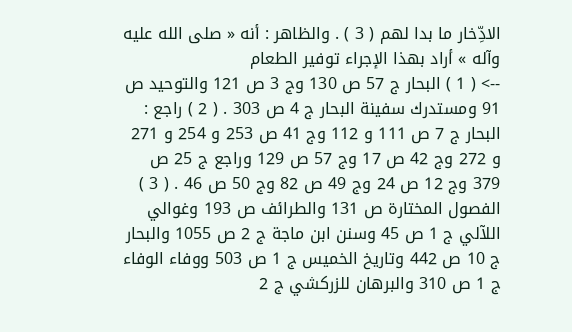الادِّخار ما بدا لهم ( 3 ) . والظاهر : أنه « صلى الله عليه وآله » أراد بهذا الإجراء توفير الطعام
--> ( 1 ) البحار ج 57 ص 130 وج 3 ص 121 والتوحيد ص 91 ومستدرك سفينة البحار ج 4 ص 303 . ( 2 ) راجع : البحار ج 7 ص 111 و 112 وج 41 ص 253 و 254 و 271 و 272 وج 42 ص 17 وج 57 ص 129 وراجع ج 25 ص 379 وج 12 ص 24 وج 49 ص 82 وج 50 ص 46 . ( 3 ) الفصول المختارة ص 131 والطرائف ص 193 وغوالي اللآلي ج 1 ص 45 وسنن ابن ماجة ج 2 ص 1055 والبحار ج 10 ص 442 وتاريخ الخميس ج 1 ص 503 ووفاء الوفاء ج 1 ص 310 والبرهان للزركشي ج 2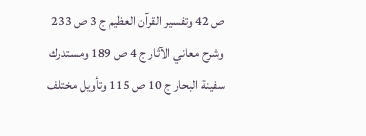ص 42 وتفسير القرآن العظيم ج 3 ص 233 وشرح معاني الآثار ج 4 ص 189 ومستدرك سفينة البحار ج 10 ص 115 وتأويل مختلف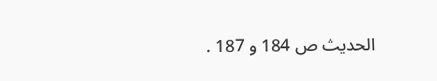الحديث ص 184 و 187 .